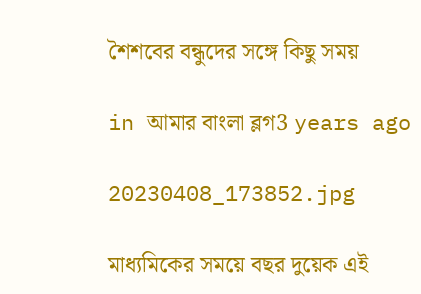শৈশবের বন্ধুদের সঙ্গে কিছু সময়

in আমার বাংলা ব্লগ3 years ago

20230408_173852.jpg

মাধ্যমিকের সময়ে বছর দুয়েক এই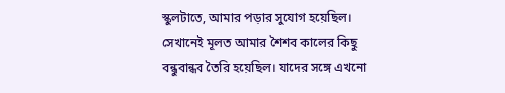স্কুলটাতে, আমার পড়ার সুযোগ হয়েছিল। সেখানেই মূলত আমার শৈশব কালের কিছু বন্ধুবান্ধব তৈরি হয়েছিল। যাদের সঙ্গে এখনো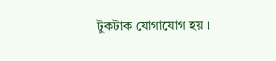টুকটাক যোগাযোগ হয় ।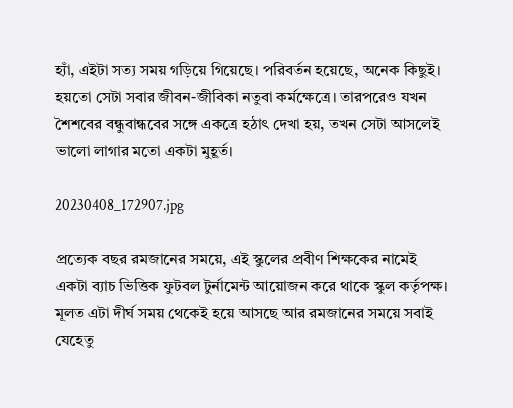হ্যাঁ, এইটা সত্য সময় গড়িয়ে গিয়েছে। পরিবর্তন হয়েছে, অনেক কিছুই। হয়তো সেটা সবার জীবন-জীবিকা নতুবা কর্মক্ষেত্রে। তারপরেও যখন শৈশবের বন্ধুবান্ধবের সঙ্গে একত্রে হঠাৎ দেখা হয়, তখন সেটা আসলেই ভালো লাগার মতো একটা মুহূর্ত।

20230408_172907.jpg

প্রত্যেক বছর রমজানের সময়ে, এই স্কুলের প্রবীণ শিক্ষকের নামেই একটা ব্যাচ ভিত্তিক ফুটবল টুর্নামেন্ট আয়োজন করে থাকে স্কুল কর্তৃপক্ষ। মূলত এটা দীর্ঘ সময় থেকেই হয়ে আসছে আর রমজানের সময়ে সবাই যেহেতু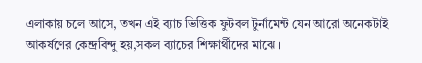এলাকায় চলে আসে, তখন এই ব্যাচ ভিত্তিক ফুটবল টুর্নামেন্ট যেন আরো অনেকটাই আকর্ষণের কেন্দ্রবিন্দু হয়,সকল ব্যাচের শিক্ষার্থীদের মাঝে ।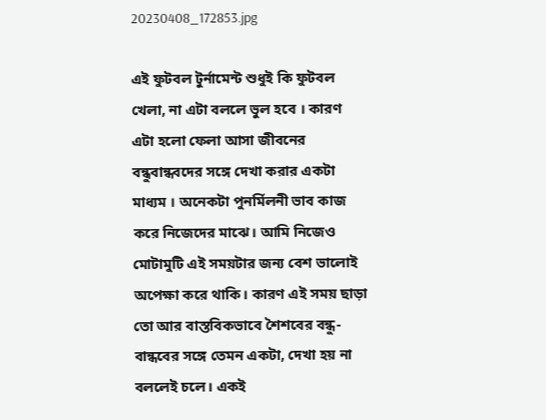20230408_172853.jpg

এই ফুটবল টুর্নামেন্ট শুধুই কি ফুটবল খেলা, না এটা বললে ভুল হবে । কারণ এটা হলো ফেলা আসা জীবনের বন্ধুবান্ধবদের সঙ্গে দেখা করার একটা মাধ্যম । অনেকটা পুনর্মিলনী ভাব কাজ করে নিজেদের মাঝে। আমি নিজেও মোটামুটি এই সময়টার জন্য বেশ ভালোই অপেক্ষা করে থাকি। কারণ এই সময় ছাড়া তো আর বাস্তবিকভাবে শৈশবের বন্ধু-বান্ধবের সঙ্গে তেমন একটা, দেখা হয় না বললেই চলে। একই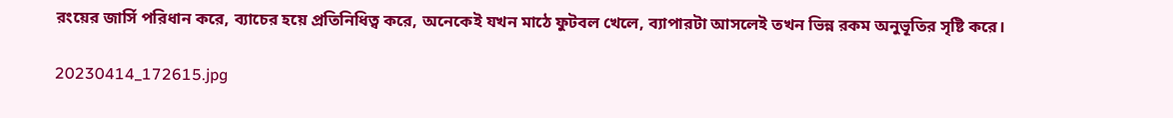রংয়ের জার্সি পরিধান করে, ব্যাচের হয়ে প্রতিনিধিত্ব করে, অনেকেই যখন মাঠে ফুটবল খেলে, ব্যাপারটা আসলেই তখন ভিন্ন রকম অনুভূতির সৃষ্টি করে।

20230414_172615.jpg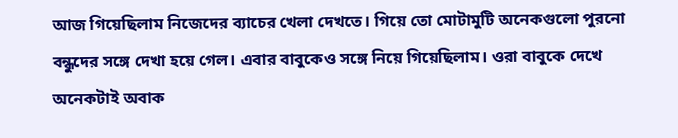আজ গিয়েছিলাম নিজেদের ব্যাচের খেলা দেখতে। গিয়ে তো মোটামুটি অনেকগুলো পুরনো বন্ধুদের সঙ্গে দেখা হয়ে গেল। এবার বাবুকেও সঙ্গে নিয়ে গিয়েছিলাম। ওরা বাবুকে দেখে অনেকটাই অবাক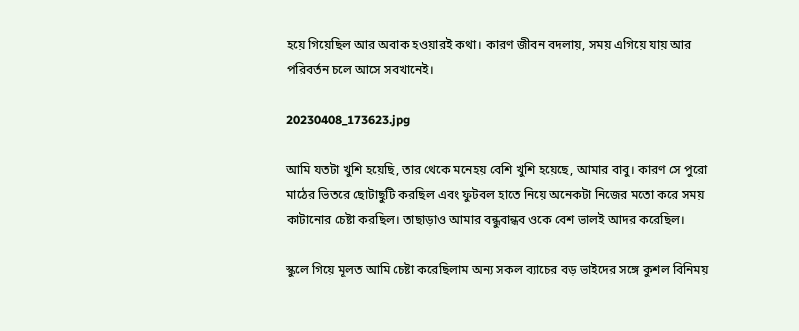হয়ে গিয়েছিল আর অবাক হওয়ারই কথা। কারণ জীবন বদলায়, সময় এগিয়ে যায় আর পরিবর্তন চলে আসে সবখানেই।

20230408_173623.jpg

আমি যতটা খুশি হয়েছি, তার থেকে মনেহয় বেশি খুশি হয়েছে, আমার বাবু। কারণ সে পুরো মাঠের ভিতরে ছোটাছুটি করছিল এবং ফুটবল হাতে নিয়ে অনেকটা নিজের মতো করে সময় কাটানোর চেষ্টা করছিল। তাছাড়াও আমার বন্ধুবান্ধব ওকে বেশ ভালই আদর করেছিল।

স্কুলে গিয়ে মূলত আমি চেষ্টা করেছিলাম অন্য সকল ব্যাচের বড় ভাইদের সঙ্গে কুশল বিনিময়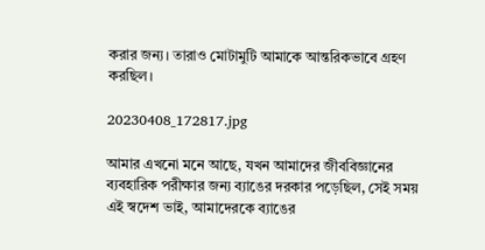করার জন্য। তারাও মোটামুটি আমাকে আন্তরিকভাবে গ্রহণ করছিল।

20230408_172817.jpg

আমার এখনো মনে আছে, যখন আমাদের জীববিজ্ঞানের ব্যবহারিক পরীক্ষার জন্য ব্যাঙের দরকার পড়েছিল, সেই সময় এই স্বদেশ ভাই, আমাদেরকে ব্যাঙের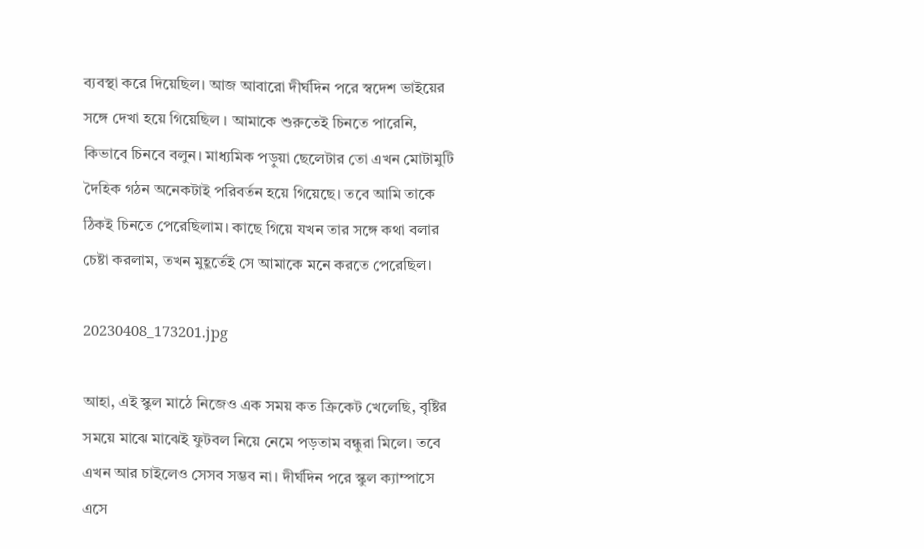ব্যবস্থা করে দিয়েছিল। আজ আবারো দীর্ঘদিন পরে স্বদেশ ভাইয়ের সঙ্গে দেখা হয়ে গিয়েছিল । আমাকে শুরুতেই চিনতে পারেনি, কিভাবে চিনবে বলুন। মাধ্যমিক পড়ুয়া ছেলেটার তো এখন মোটামুটি দৈহিক গঠন অনেকটাই পরিবর্তন হয়ে গিয়েছে। তবে আমি তাকে ঠিকই চিনতে পেরেছিলাম। কাছে গিয়ে যখন তার সঙ্গে কথা বলার চেষ্টা করলাম, তখন মুহূর্তেই সে আমাকে মনে করতে পেরেছিল।

20230408_173201.jpg

আহা, এই স্কুল মাঠে নিজেও এক সময় কত ক্রিকেট খেলেছি, বৃষ্টির সময়ে মাঝে মাঝেই ফুটবল নিয়ে নেমে পড়তাম বন্ধুরা মিলে। তবে এখন আর চাইলেও সেসব সম্ভব না। দীর্ঘদিন পরে স্কুল ক্যাম্পাসে এসে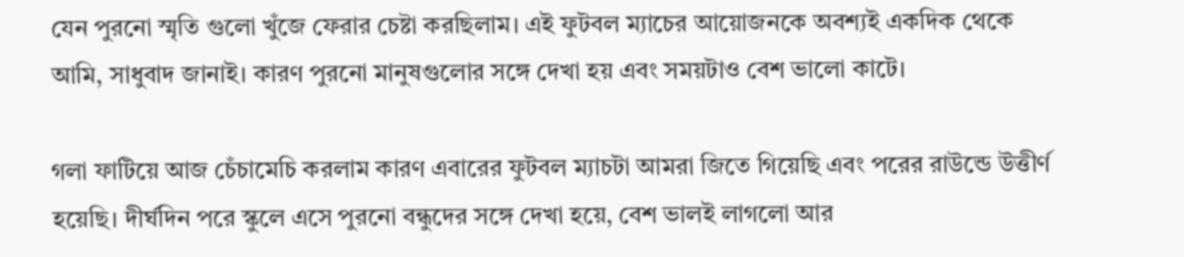যেন পুরনো স্মৃতি গুলো খুঁজে ফেরার চেষ্টা করছিলাম। এই ফুটবল ম্যাচের আয়োজনকে অবশ্যই একদিক থেকে আমি, সাধুবাদ জানাই। কারণ পুরনো মানুষগুলোর সঙ্গে দেখা হয় এবং সময়টাও বেশ ভালো কাটে।

গলা ফাটিয়ে আজ চেঁচামেচি করলাম কারণ এবারের ফুটবল ম্যাচটা আমরা জিতে গিয়েছি এবং পরের রাউন্ডে উত্তীর্ণ হয়েছি। দীর্ঘদিন পরে স্কুলে এসে পুরনো বন্ধুদের সঙ্গে দেখা হয়ে, বেশ ভালই লাগলো আর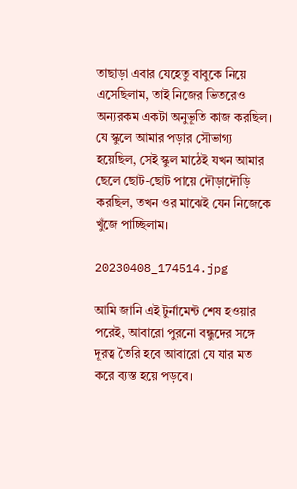তাছাড়া এবার যেহেতু বাবুকে নিয়ে এসেছিলাম, তাই নিজের ভিতরেও অন্যরকম একটা অনুভূতি কাজ করছিল। যে স্কুলে আমার পড়ার সৌভাগ্য হয়েছিল, সেই স্কুল মাঠেই যখন আমার ছেলে ছোট-ছোট পায়ে দৌড়াদৌড়ি করছিল, তখন ওর মাঝেই যেন নিজেকে খুঁজে পাচ্ছিলাম।

20230408_174514.jpg

আমি জানি এই টুর্নামেন্ট শেষ হওয়ার পরেই, আবারো পুরনো বন্ধুদের সঙ্গে দূরত্ব তৈরি হবে আবারো যে যার মত করে ব্যস্ত হয়ে পড়বে।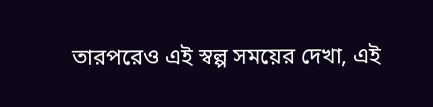তারপরেও এই স্বল্প সময়ের দেখা, এই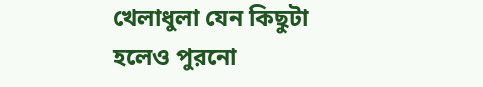খেলাধুলা যেন কিছুটা হলেও পুরনো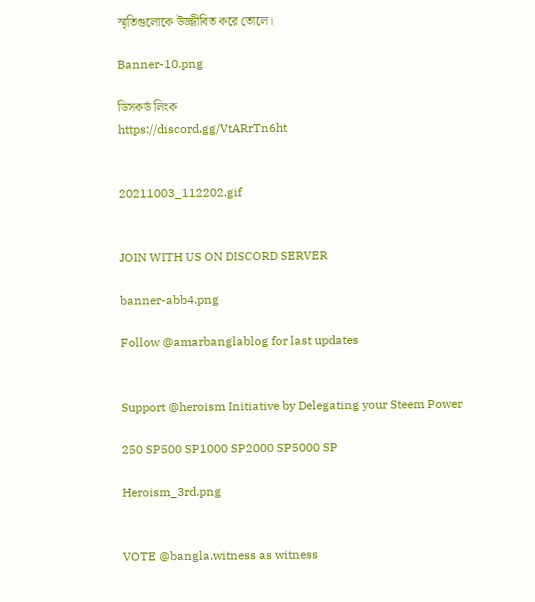স্মৃতিগুলোকে উজ্জীবিত করে তোলে।

Banner-10.png

ডিসকর্ড লিংক
https://discord.gg/VtARrTn6ht


20211003_112202.gif


JOIN WITH US ON DISCORD SERVER

banner-abb4.png

Follow @amarbanglablog for last updates


Support @heroism Initiative by Delegating your Steem Power

250 SP500 SP1000 SP2000 SP5000 SP

Heroism_3rd.png


VOTE @bangla.witness as witness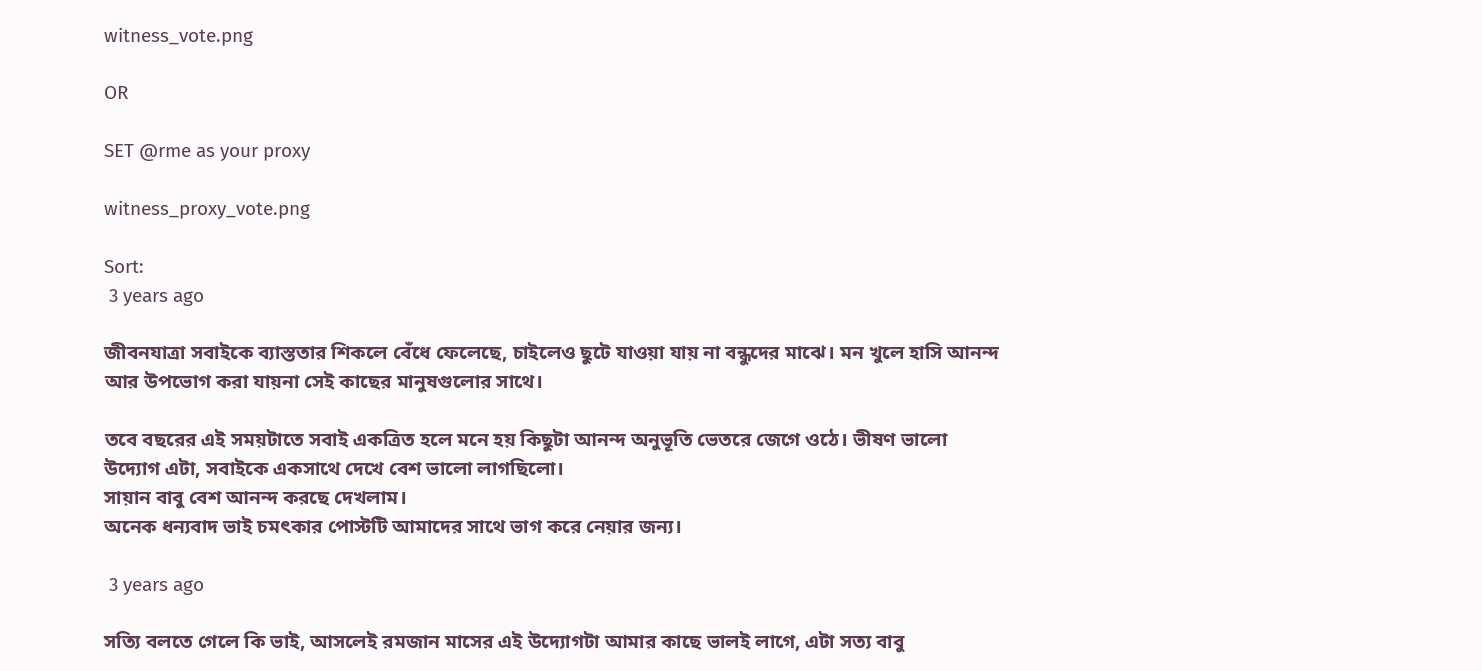witness_vote.png

OR

SET @rme as your proxy

witness_proxy_vote.png

Sort:
 3 years ago

জীবনযাত্রা সবাইকে ব্যাস্ততার শিকলে বেঁধে ফেলেছে, চাইলেও ছুটে যাওয়া যায় না বন্ধুদের মাঝে। মন খুলে হাসি আনন্দ আর উপভোগ করা যায়না সেই কাছের মানুষগুলোর সাথে।

তবে বছরের এই সময়টাতে সবাই একত্রিত হলে মনে হয় কিছুটা আনন্দ অনুভূতি ভেতরে জেগে ওঠে। ভীষণ ভালো উদ্যোগ এটা, সবাইকে একসাথে দেখে বেশ ভালো লাগছিলো।
সায়ান বাবু বেশ আনন্দ করছে দেখলাম।
অনেক ধন্যবাদ ভাই চমৎকার পোস্টটি আমাদের সাথে ভাগ করে নেয়ার জন্য।

 3 years ago

সত্যি বলতে গেলে কি ভাই, আসলেই রমজান মাসের এই উদ্যোগটা আমার কাছে ভালই লাগে, এটা সত্য বাবু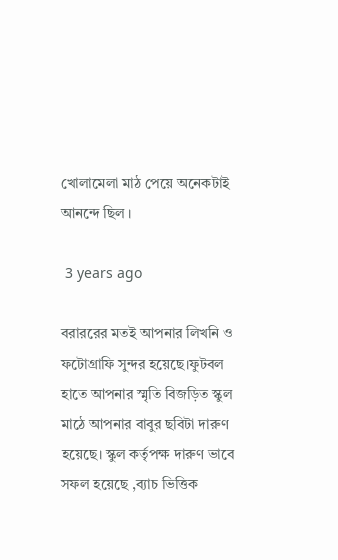খোলামেলা মাঠ পেয়ে অনেকটাই আনন্দে ছিল ।

 3 years ago

বরাররের মতই আপনার লিখনি ও ফটোগ্রাফি সুন্দর হয়েছে।ফুটবল হাতে আপনার স্মৃতি বিজড়িত স্কুল মাঠে আপনার বাবুর ছবিটা দারুণ হয়েছে। স্কুল কর্তৃপক্ষ দারুণ ভাবে সফল হয়েছে ,ব্যাচ ভিত্তিক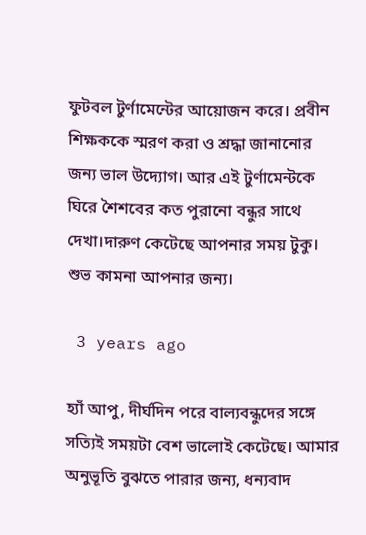ফুটবল টুর্ণামেন্টের আয়োজন করে। প্রবীন শিক্ষককে স্মরণ করা ও শ্রদ্ধা জানানোর জন্য ভাল উদ্যোগ। আর এই টুর্ণামেন্টকে ঘিরে শৈশবের কত পুরানো বন্ধুর সাথে দেখা।দারুণ কেটেছে আপনার সময় টুকু। শুভ কামনা আপনার জন্য।

 3 years ago

হ্যাঁ আপু, দীর্ঘদিন পরে বাল্যবন্ধুদের সঙ্গে সত্যিই সময়টা বেশ ভালোই কেটেছে। আমার অনুভূতি বুঝতে পারার জন্য, ধন্যবাদ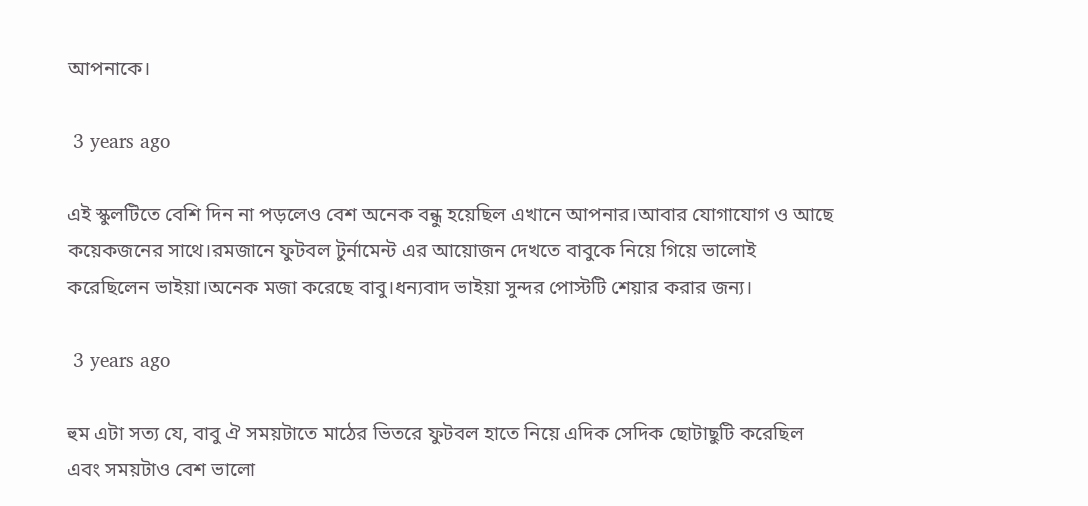আপনাকে।

 3 years ago

এই স্কুলটিতে বেশি দিন না পড়লেও বেশ অনেক বন্ধু হয়েছিল এখানে আপনার।আবার যোগাযোগ ও আছে কয়েকজনের সাথে।রমজানে ফুটবল টুর্নামেন্ট এর আয়োজন দেখতে বাবুকে নিয়ে গিয়ে ভালোই করেছিলেন ভাইয়া।অনেক মজা করেছে বাবু।ধন্যবাদ ভাইয়া সুন্দর পোস্টটি শেয়ার করার জন্য।

 3 years ago

হুম এটা সত্য যে, বাবু ঐ সময়টাতে মাঠের ভিতরে ফুটবল হাতে নিয়ে এদিক সেদিক ছোটাছুটি করেছিল এবং সময়টাও বেশ ভালো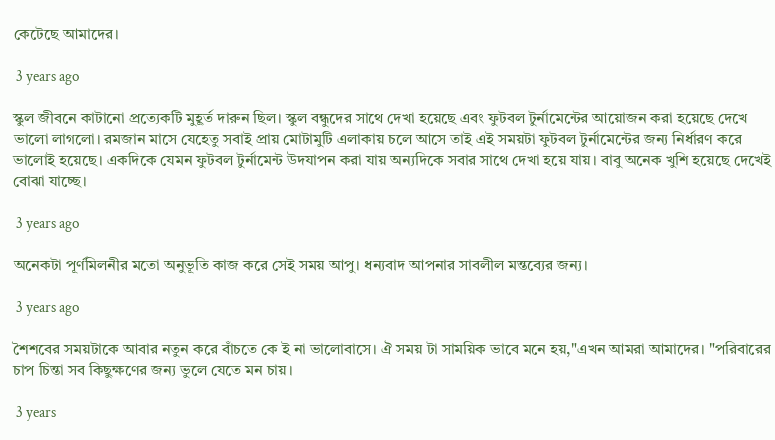কেটেছে আমাদের।

 3 years ago

স্কুল জীবনে কাটানো প্রত্যেকটি মুহূর্ত দারুন ছিল। স্কুল বন্ধুদের সাথে দেখা হয়েছে এবং ফুটবল টুর্নামেন্টের আয়োজন করা হয়েছে দেখে ভালো লাগলো। রমজান মাসে যেহেতু সবাই প্রায় মোটামুটি এলাকায় চলে আসে তাই এই সময়টা ফুটবল টুর্নামেন্টের জন্য নির্ধারণ করে ভালোই হয়েছে। একদিকে যেমন ফুটবল টুর্নামেন্ট উদযাপন করা যায় অন্যদিকে সবার সাথে দেখা হয়ে যায়। বাবু অনেক খুশি হয়েছে দেখেই বোঝা যাচ্ছে।

 3 years ago

অনেকটা পূর্ণমিলনীর মতো অনুভূতি কাজ করে সেই সময় আপু। ধন্যবাদ আপনার সাবলীল মন্তব্যের জন্য।

 3 years ago

শৈশবের সময়টাকে আবার নতুন করে বাঁচতে কে ই না ভালোবাসে। ঐ সময় টা সাময়িক ভাবে মনে হয়,"এখন আমরা আমাদের। "পরিবারের চাপ চিন্তা সব কিছুক্ষণের জন্য ভুলে যেতে মন চায়।

 3 years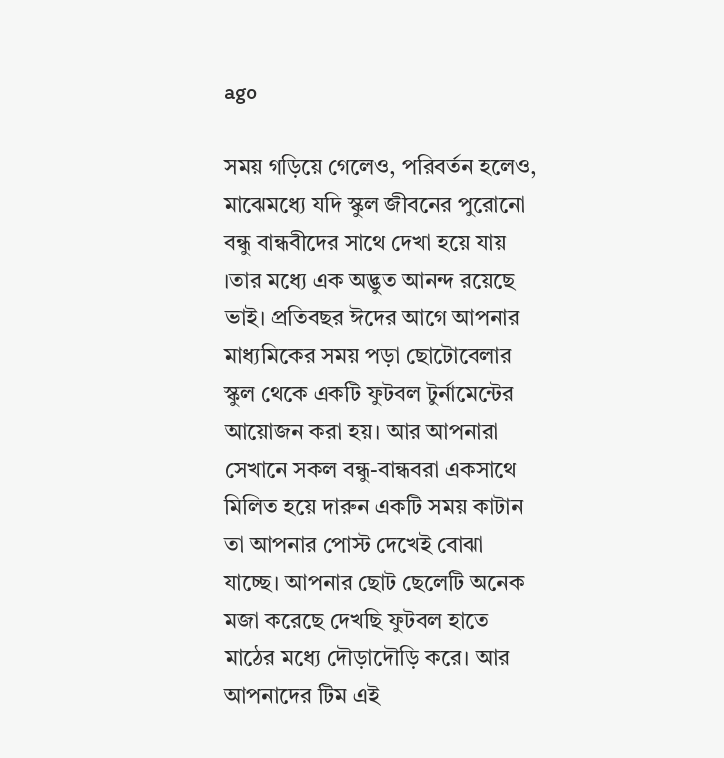ago

সময় গড়িয়ে গেলেও, পরিবর্তন হলেও, মাঝেমধ্যে যদি স্কুল জীবনের পুরোনো বন্ধু বান্ধবীদের সাথে দেখা হয়ে যায় ।তার মধ্যে এক অদ্ভুত আনন্দ রয়েছে ভাই। প্রতিবছর ঈদের আগে আপনার মাধ্যমিকের সময় পড়া ছোটোবেলার স্কুল থেকে একটি ফুটবল টুর্নামেন্টের আয়োজন করা হয়। আর আপনারা সেখানে সকল বন্ধু-বান্ধবরা একসাথে মিলিত হয়ে দারুন একটি সময় কাটান তা আপনার পোস্ট দেখেই বোঝা যাচ্ছে। আপনার ছোট ছেলেটি অনেক মজা করেছে দেখছি ফুটবল হাতে মাঠের মধ্যে দৌড়াদৌড়ি করে। আর আপনাদের টিম এই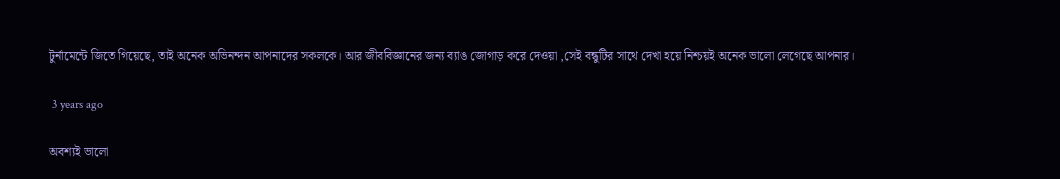টুর্নামেন্টে জিতে গিয়েছে, তাই অনেক অভিনন্দন আপনাদের সকলকে। আর জীববিজ্ঞানের জন্য ব্যাঙ জোগাড় করে দেওয়া ,সেই বন্ধুটির সাথে দেখা হয়ে নিশ্চয়ই অনেক ভালো লেগেছে আপনার।

 3 years ago

অবশ্যই ভালো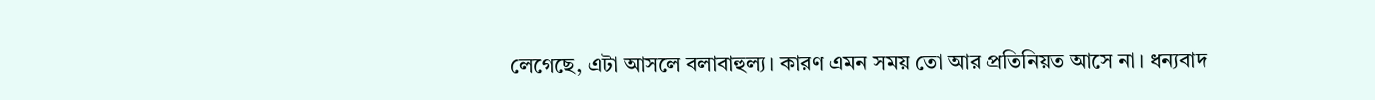লেগেছে, এটা আসলে বলাবাহুল্য। কারণ এমন সময় তো আর প্রতিনিয়ত আসে না। ধন্যবাদ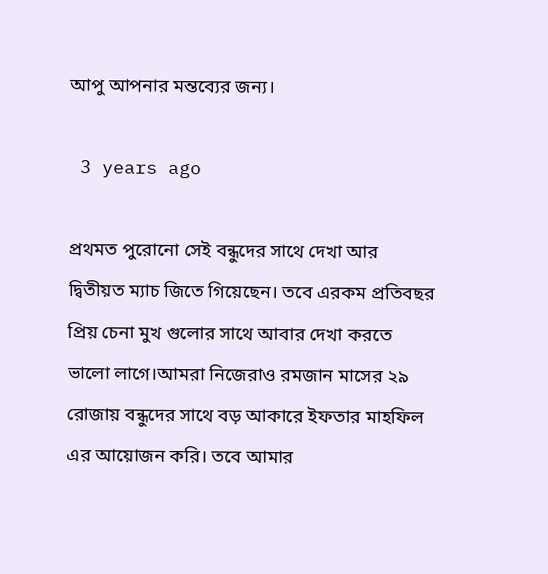আপু আপনার মন্তব্যের জন্য।

 3 years ago

প্রথমত পুরোনো সেই বন্ধুদের সাথে দেখা আর দ্বিতীয়ত ম্যাচ জিতে গিয়েছেন। তবে এরকম প্রতিবছর প্রিয় চেনা মুখ গুলোর সাথে আবার দেখা করতে ভালো লাগে।আমরা নিজেরাও রমজান মাসের ২৯ রোজায় বন্ধুদের সাথে বড় আকারে ইফতার মাহফিল এর আয়োজন করি। তবে আমার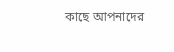কাছে আপনাদের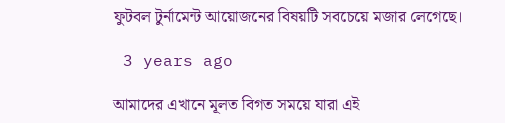ফুটবল টুর্নামেন্ট আয়োজনের বিষয়টি সবচেয়ে মজার লেগেছে।

 3 years ago

আমাদের এখানে মূলত বিগত সময়ে যারা এই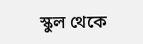স্কুল থেকে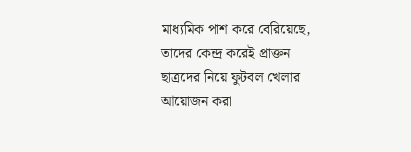মাধ্যমিক পাশ করে বেরিয়েছে, তাদের কেন্দ্র করেই প্রাক্তন ছাত্রদের নিয়ে ফুটবল খেলার আয়োজন করা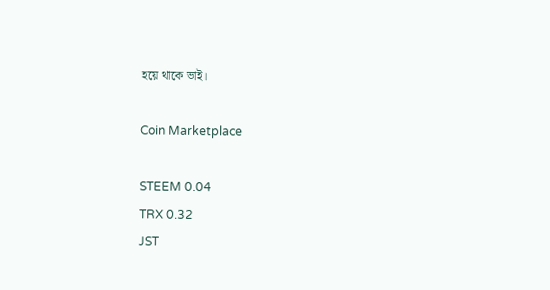হয়ে থাকে ভাই।

Coin Marketplace

STEEM 0.04
TRX 0.32
JST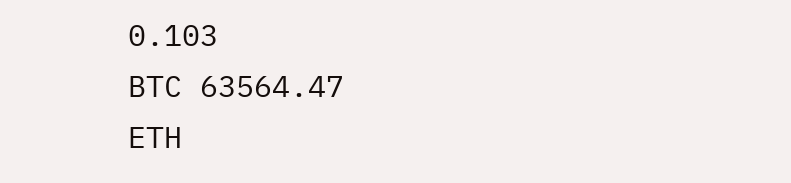0.103
BTC 63564.47
ETH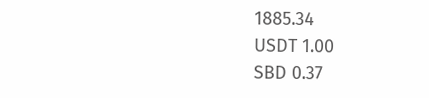1885.34
USDT 1.00
SBD 0.37